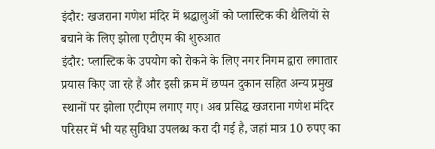इंदौर: खजराना गणेश मंदिर में श्रद्धालुओं को प्लास्टिक की थैलियों से बचाने के लिए झोला एटीएम की शुरुआत
इंदौर: प्लास्टिक के उपयोग को रोकने के लिए नगर निगम द्वारा लगातार प्रयास किए जा रहे हैं और इसी क्रम में छप्पन दुकान सहित अन्य प्रमुख स्थानों पर झोला एटीएम लगाए गए। अब प्रसिद्ध खजराना गणेश मंदिर परिसर में भी यह सुविधा उपलब्ध करा दी गई है, जहां मात्र 10 रुपए का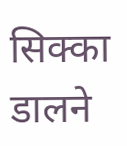सिक्का डालने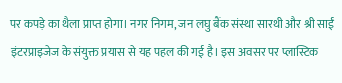पर कपड़े का थैला प्राप्त होगा। नगर निगम, जन लघु बैंक संस्था सारथी और श्री साईं इंटरप्राइजेज के संयुक्त प्रयास से यह पहल की गई है। इस अवसर पर प्लास्टिक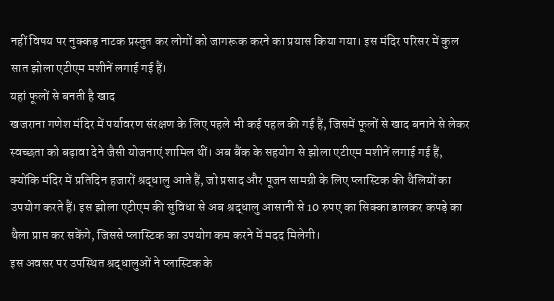नहीं विषय पर नुक्कड़ नाटक प्रस्तुत कर लोगों को जागरूक करने का प्रयास किया गया। इस मंदिर परिसर में कुल सात झोला एटीएम मशीनें लगाई गई हैं।
यहां फूलों से बनती है खाद
खजराना गणेश मंदिर में पर्यावरण संरक्षण के लिए पहले भी कई पहल की गई हैं, जिसमें फूलों से खाद बनाने से लेकर स्वच्छता को बढ़ावा देने जैसी योजनाएं शामिल थीं। अब बैंक के सहयोग से झोला एटीएम मशीनें लगाई गई हैं, क्योंकि मंदिर में प्रतिदिन हजारों श्रद्धालु आते हैं, जो प्रसाद और पूजन सामग्री के लिए प्लास्टिक की थैलियों का उपयोग करते हैं। इस झोला एटीएम की सुविधा से अब श्रद्धालु आसानी से 10 रुपए का सिक्का डालकर कपड़े का थैला प्राप्त कर सकेंगे, जिससे प्लास्टिक का उपयोग कम करने में मदद मिलेगी।
इस अवसर पर उपस्थित श्रद्धालुओं ने प्लास्टिक के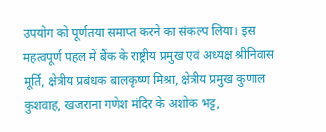उपयोग को पूर्णतया समाप्त करने का संकल्प लिया। इस महत्वपूर्ण पहल में बैंक के राष्ट्रीय प्रमुख एवं अध्यक्ष श्रीनिवास मूर्ति, क्षेत्रीय प्रबंधक बालकृष्ण मिश्रा, क्षेत्रीय प्रमुख कुणाल कुशवाह, खजराना गणेश मंदिर के अशोक भट्ट,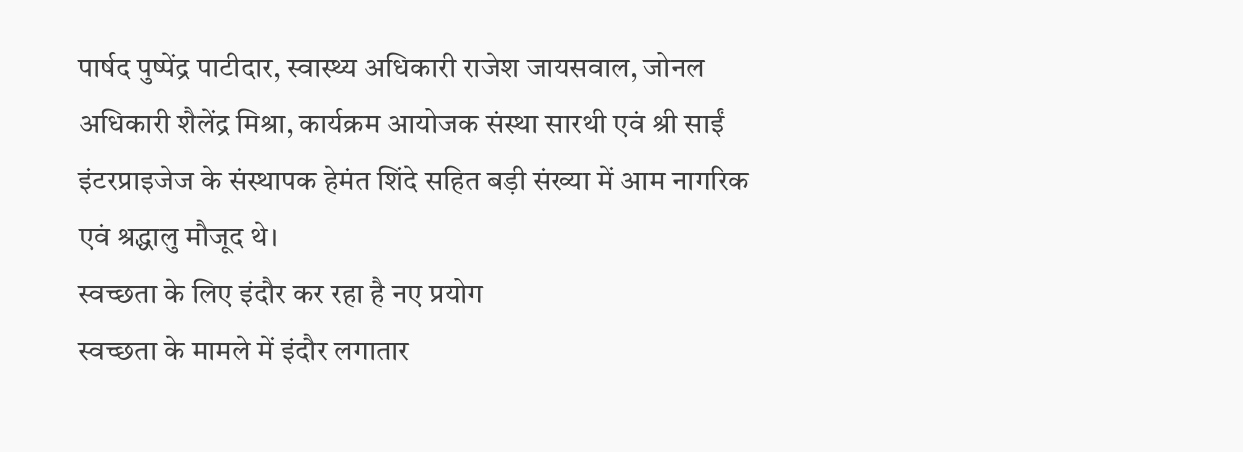पार्षद पुष्पेंद्र पाटीदार, स्वास्थ्य अधिकारी राजेश जायसवाल, जोनल अधिकारी शैलेंद्र मिश्रा, कार्यक्रम आयोजक संस्था सारथी एवं श्री साईं इंटरप्राइजेज के संस्थापक हेमंत शिंदे सहित बड़ी संख्या में आम नागरिक एवं श्रद्धालु मौजूद थे।
स्वच्छता के लिए इंदौर कर रहा है नए प्रयोग
स्वच्छता के मामले में इंदौर लगातार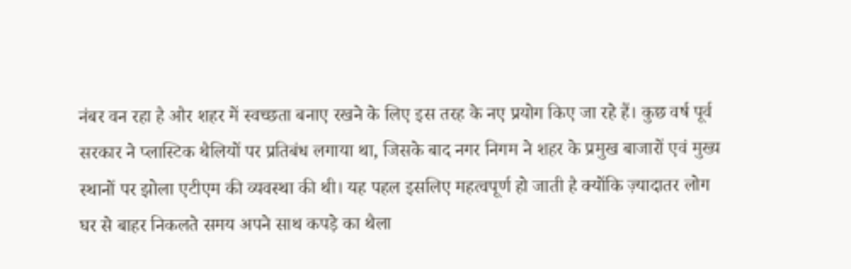नंबर वन रहा है और शहर में स्वच्छता बनाए रखने के लिए इस तरह के नए प्रयोग किए जा रहे हैं। कुछ वर्ष पूर्व सरकार ने प्लास्टिक थैलियों पर प्रतिबंध लगाया था, जिसके बाद नगर निगम ने शहर के प्रमुख बाजारों एवं मुख्य स्थानों पर झोला एटीएम की व्यवस्था की थी। यह पहल इसलिए महत्वपूर्ण हो जाती है क्योंकि ज़्यादातर लोग घर से बाहर निकलते समय अपने साथ कपड़े का थैला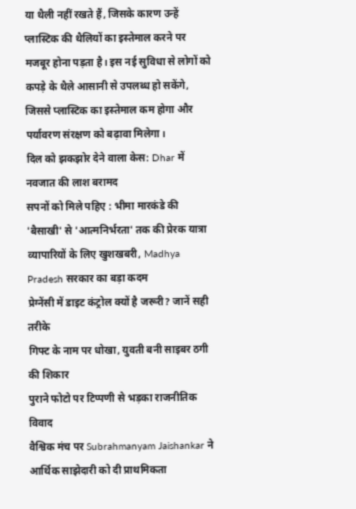या थैली नहीं रखते हैं, जिसके कारण उन्हें प्लास्टिक की थैलियों का इस्तेमाल करने पर मजबूर होना पड़ता है। इस नई सुविधा से लोगों को कपड़े के थैले आसानी से उपलब्ध हो सकेंगे, जिससे प्लास्टिक का इस्तेमाल कम होगा और पर्यावरण संरक्षण को बढ़ावा मिलेगा।
दिल को झकझोर देने वाला केस: Dhar में नवजात की लाश बरामद
सपनों को मिले पहिए : भीमा मारकंडे की 'बैसाखी' से 'आत्मनिर्भरता' तक की प्रेरक यात्रा
व्यापारियों के लिए खुशखबरी, Madhya Pradesh सरकार का बड़ा कदम
प्रेग्नेंसी में डाइट कंट्रोल क्यों है जरूरी? जानें सही तरीके
गिफ्ट के नाम पर धोखा, युवती बनी साइबर ठगी की शिकार
पुराने फोटो पर टिप्पणी से भड़का राजनीतिक विवाद
वैश्विक मंच पर Subrahmanyam Jaishankar ने आर्थिक साझेदारी को दी प्राथमिकता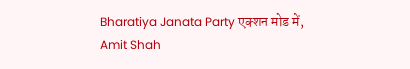Bharatiya Janata Party एक्शन मोड में, Amit Shah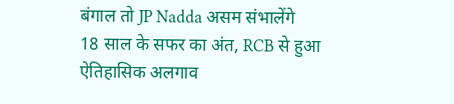बंगाल तो JP Nadda असम संभालेंगे
18 साल के सफर का अंत, RCB से हुआ ऐतिहासिक अलगाव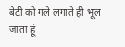बेटी को गले लगाते ही भूल जाता हूं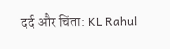दर्द और चिंता: KL Rahul